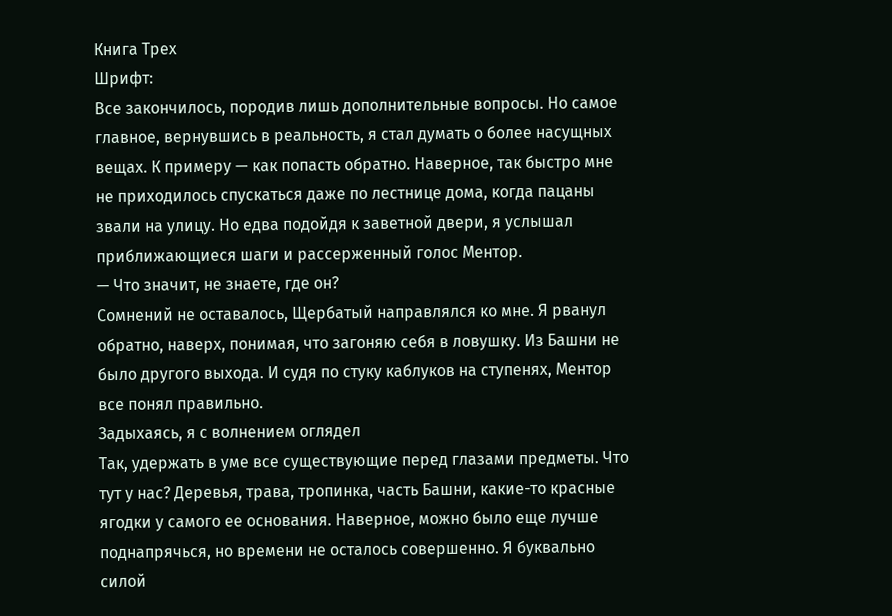Книга Трех
Шрифт:
Все закончилось, породив лишь дополнительные вопросы. Но самое главное, вернувшись в реальность, я стал думать о более насущных вещах. К примеру — как попасть обратно. Наверное, так быстро мне не приходилось спускаться даже по лестнице дома, когда пацаны звали на улицу. Но едва подойдя к заветной двери, я услышал приближающиеся шаги и рассерженный голос Ментор.
— Что значит, не знаете, где он?
Сомнений не оставалось, Щербатый направлялся ко мне. Я рванул обратно, наверх, понимая, что загоняю себя в ловушку. Из Башни не было другого выхода. И судя по стуку каблуков на ступенях, Ментор все понял правильно.
Задыхаясь, я с волнением оглядел
Так, удержать в уме все существующие перед глазами предметы. Что тут у нас? Деревья, трава, тропинка, часть Башни, какие-то красные ягодки у самого ее основания. Наверное, можно было еще лучше поднапрячься, но времени не осталось совершенно. Я буквально силой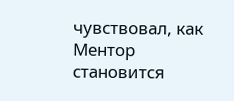чувствовал, как Ментор становится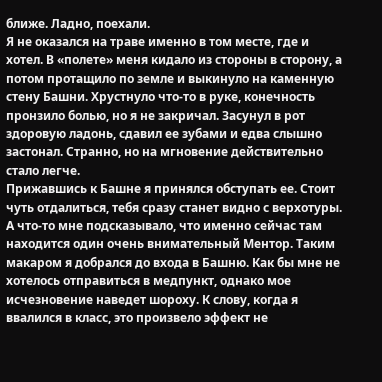ближе. Ладно, поехали.
Я не оказался на траве именно в том месте, где и хотел. В «полете» меня кидало из стороны в сторону, а потом протащило по земле и выкинуло на каменную стену Башни. Хрустнуло что-то в руке, конечность пронзило болью, но я не закричал. Засунул в рот здоровую ладонь, сдавил ее зубами и едва слышно застонал. Странно, но на мгновение действительно стало легче.
Прижавшись к Башне я принялся обступать ее. Стоит чуть отдалиться, тебя сразу станет видно с верхотуры. А что-то мне подсказывало, что именно сейчас там находится один очень внимательный Ментор. Таким макаром я добрался до входа в Башню. Как бы мне не хотелось отправиться в медпункт, однако мое исчезновение наведет шороху. К слову, когда я ввалился в класс, это произвело эффект не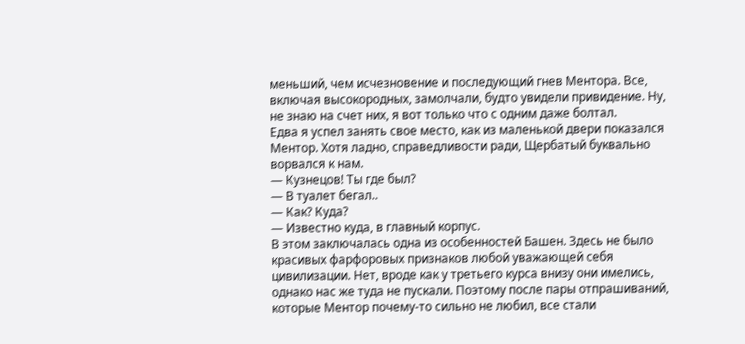меньший, чем исчезновение и последующий гнев Ментора. Все, включая высокородных, замолчали, будто увидели привидение. Ну, не знаю на счет них, я вот только что с одним даже болтал.
Едва я успел занять свое место, как из маленькой двери показался Ментор. Хотя ладно, справедливости ради, Щербатый буквально ворвался к нам.
— Кузнецов! Ты где был?
— В туалет бегал..
— Как? Куда?
— Известно куда, в главный корпус.
В этом заключалась одна из особенностей Башен. Здесь не было красивых фарфоровых признаков любой уважающей себя цивилизации. Нет, вроде как у третьего курса внизу они имелись, однако нас же туда не пускали. Поэтому после пары отпрашиваний, которые Ментор почему-то сильно не любил, все стали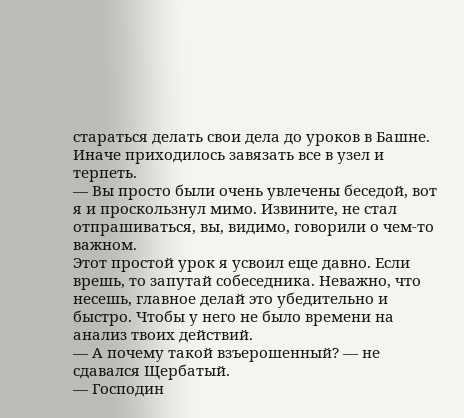стараться делать свои дела до уроков в Башне. Иначе приходилось завязать все в узел и терпеть.
— Вы просто были очень увлечены беседой, вот я и проскользнул мимо. Извините, не стал отпрашиваться, вы, видимо, говорили о чем-то важном.
Этот простой урок я усвоил еще давно. Если врешь, то запутай собеседника. Неважно, что несешь, главное делай это убедительно и быстро. Чтобы у него не было времени на анализ твоих действий.
— А почему такой взъерошенный? — не сдавался Щербатый.
— Господин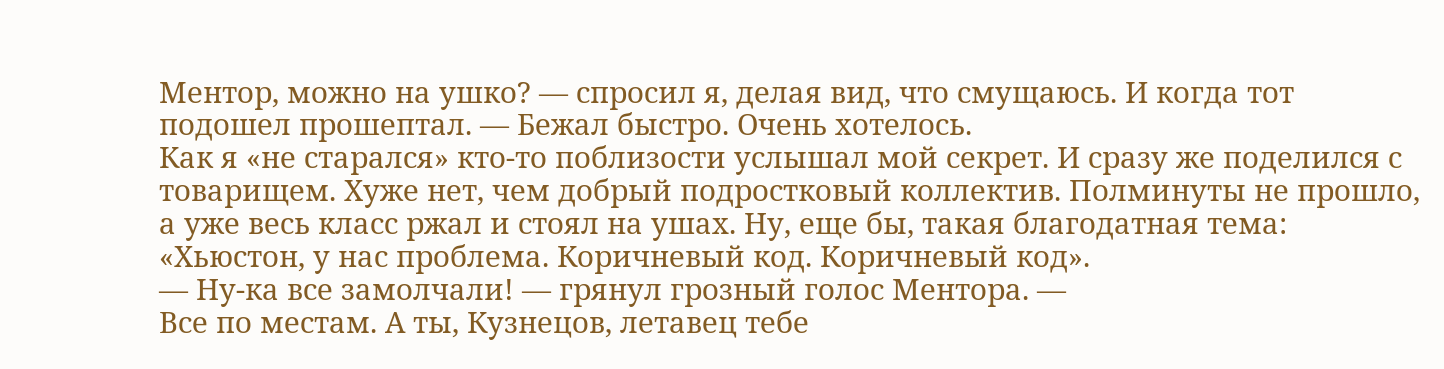Ментор, можно на ушко? — спросил я, делая вид, что смущаюсь. И когда тот подошел прошептал. — Бежал быстро. Очень хотелось.
Как я «не старался» кто-то поблизости услышал мой секрет. И сразу же поделился с товарищем. Хуже нет, чем добрый подростковый коллектив. Полминуты не прошло, а уже весь класс ржал и стоял на ушах. Ну, еще бы, такая благодатная тема: «Хьюстон, у нас проблема. Коричневый код. Коричневый код».
— Ну-ка все замолчали! — грянул грозный голос Ментора. —
Все по местам. А ты, Кузнецов, летавец тебе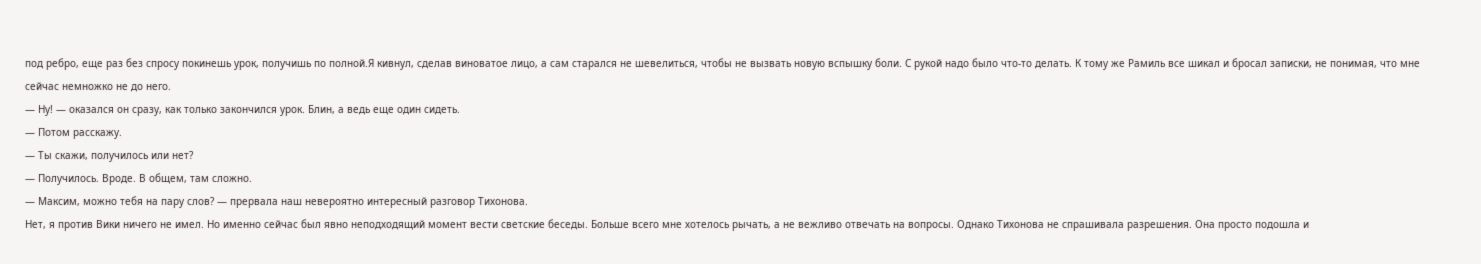под ребро, еще раз без спросу покинешь урок, получишь по полной.Я кивнул, сделав виноватое лицо, а сам старался не шевелиться, чтобы не вызвать новую вспышку боли. С рукой надо было что-то делать. К тому же Рамиль все шикал и бросал записки, не понимая, что мне сейчас немножко не до него.
— Ну! — оказался он сразу, как только закончился урок. Блин, а ведь еще один сидеть.
— Потом расскажу.
— Ты скажи, получилось или нет?
— Получилось. Вроде. В общем, там сложно.
— Максим, можно тебя на пару слов? — прервала наш невероятно интересный разговор Тихонова.
Нет, я против Вики ничего не имел. Но именно сейчас был явно неподходящий момент вести светские беседы. Больше всего мне хотелось рычать, а не вежливо отвечать на вопросы. Однако Тихонова не спрашивала разрешения. Она просто подошла и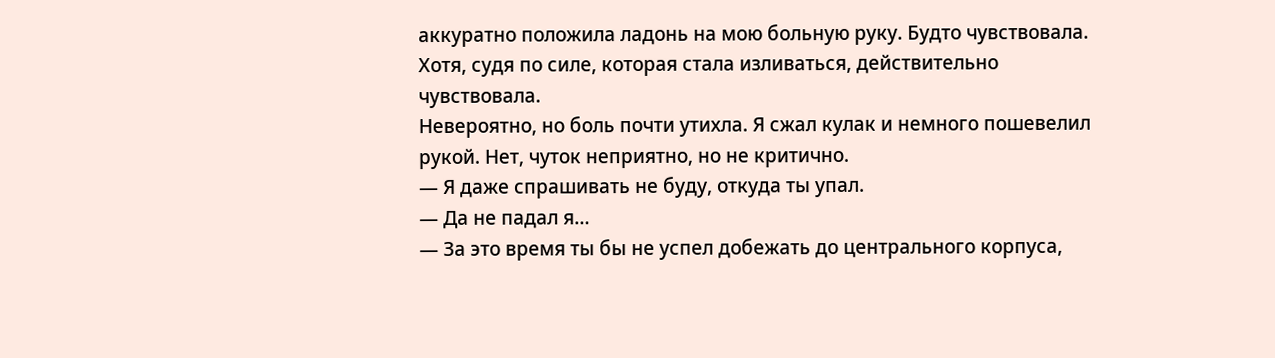аккуратно положила ладонь на мою больную руку. Будто чувствовала. Хотя, судя по силе, которая стала изливаться, действительно чувствовала.
Невероятно, но боль почти утихла. Я сжал кулак и немного пошевелил рукой. Нет, чуток неприятно, но не критично.
— Я даже спрашивать не буду, откуда ты упал.
— Да не падал я…
— За это время ты бы не успел добежать до центрального корпуса,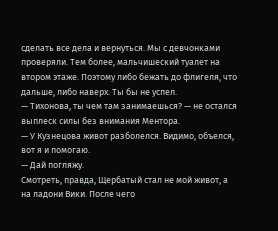сделать все дела и вернуться. Мы с девчонками проверяли. Тем более, мальчишеский туалет на втором этаже. Поэтому либо бежать до флигеля, что дальше, либо наверх. Ты бы не успел.
— Тихонова, ты чем там занимаешься? — не остался выплеск силы без внимания Ментора.
— У Кузнецова живот разболелся. Видимо, объелся, вот я и помогаю.
— Дай погляжу.
Смотреть, правда, Щербатый стал не мой живот, а на ладони Вики. После чего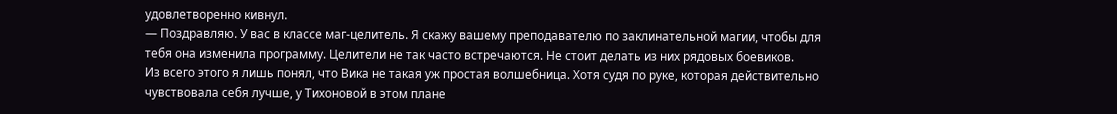удовлетворенно кивнул.
— Поздравляю. У вас в классе маг-целитель. Я скажу вашему преподавателю по заклинательной магии, чтобы для тебя она изменила программу. Целители не так часто встречаются. Не стоит делать из них рядовых боевиков.
Из всего этого я лишь понял, что Вика не такая уж простая волшебница. Хотя судя по руке, которая действительно чувствовала себя лучше, у Тихоновой в этом плане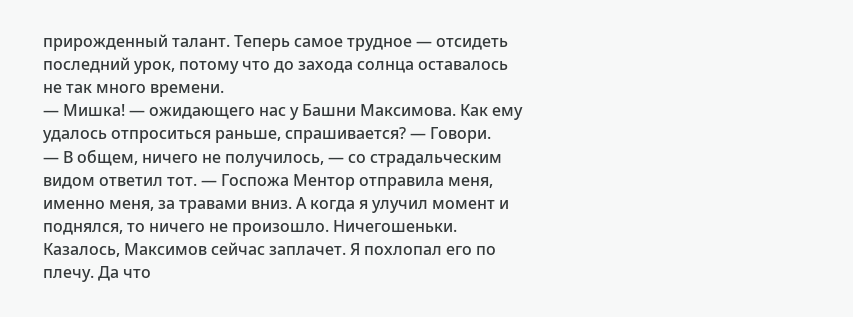прирожденный талант. Теперь самое трудное — отсидеть последний урок, потому что до захода солнца оставалось не так много времени.
— Мишка! — ожидающего нас у Башни Максимова. Как ему удалось отпроситься раньше, спрашивается? — Говори.
— В общем, ничего не получилось, — со страдальческим видом ответил тот. — Госпожа Ментор отправила меня, именно меня, за травами вниз. А когда я улучил момент и поднялся, то ничего не произошло. Ничегошеньки.
Казалось, Максимов сейчас заплачет. Я похлопал его по плечу. Да что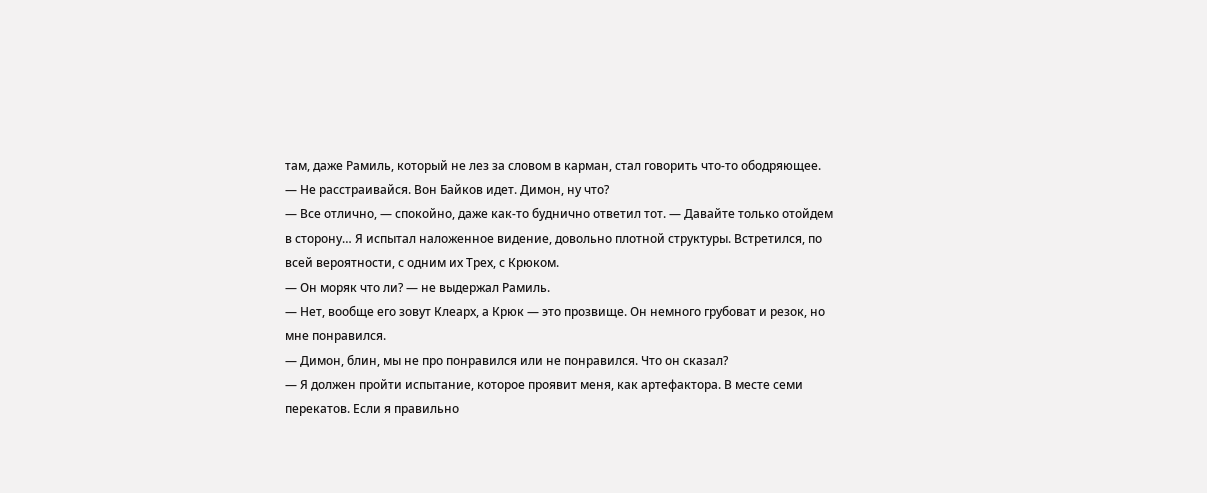там, даже Рамиль, который не лез за словом в карман, стал говорить что-то ободряющее.
— Не расстраивайся. Вон Байков идет. Димон, ну что?
— Все отлично, — спокойно, даже как-то буднично ответил тот. — Давайте только отойдем в сторону… Я испытал наложенное видение, довольно плотной структуры. Встретился, по всей вероятности, с одним их Трех, с Крюком.
— Он моряк что ли? — не выдержал Рамиль.
— Нет, вообще его зовут Клеарх, а Крюк — это прозвище. Он немного грубоват и резок, но мне понравился.
— Димон, блин, мы не про понравился или не понравился. Что он сказал?
— Я должен пройти испытание, которое проявит меня, как артефактора. В месте семи перекатов. Если я правильно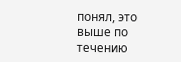понял, это выше по течению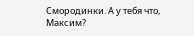Смородинки. А у тебя что, Максим?